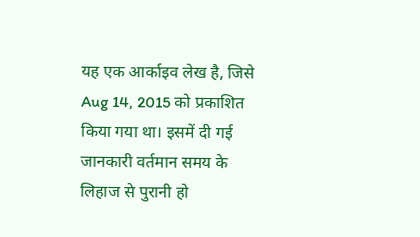यह एक आर्काइव लेख है, जिसे Aug 14, 2015 को प्रकाशित किया गया था। इसमें दी गई जानकारी वर्तमान समय के लिहाज से पुरानी हो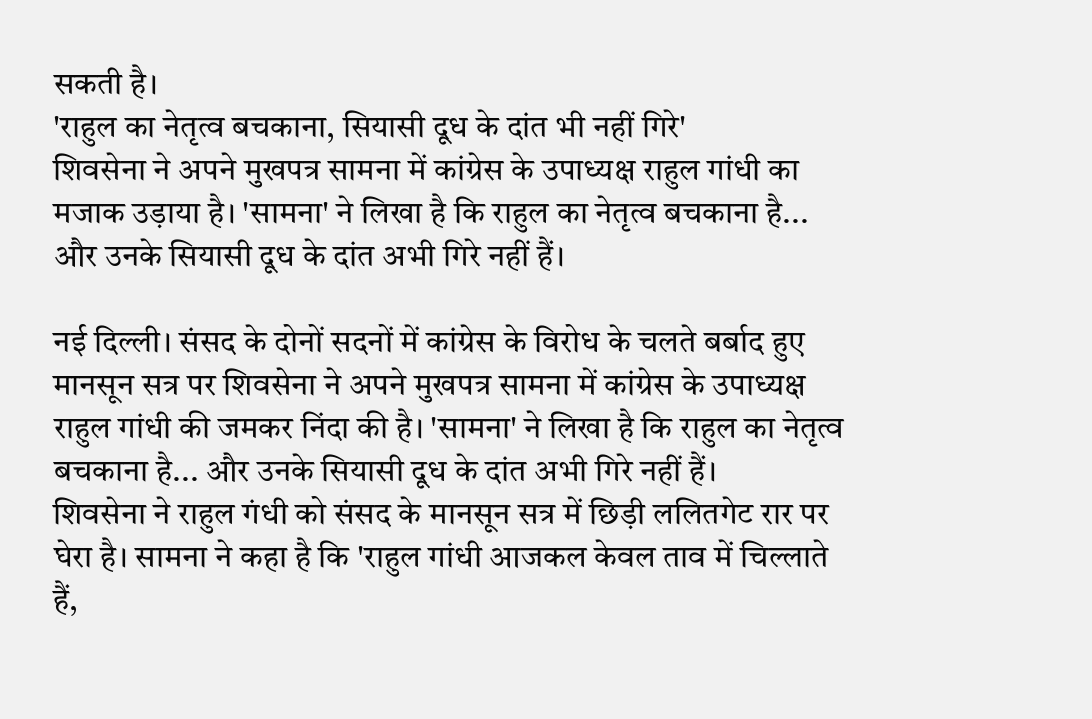सकती है।
'राहुल का नेतृत्व बचकाना, सियासी दूध के दांत भी नहीं गिरे'
शिवसेना ने अपने मुखपत्र सामना में कांग्रेस के उपाध्यक्ष राहुल गांधी का मजाक उड़ाया है। 'सामना' ने लिखा है कि राहुल का नेतृत्व बचकाना है... और उनके सियासी दूध के दांत अभी गिरे नहीं हैं।

नई दिल्ली। संसद के दोनों सदनों में कांग्रेस के विरोध के चलते बर्बाद हुए मानसून सत्र पर शिवसेना ने अपने मुखपत्र सामना में कांग्रेस के उपाध्यक्ष राहुल गांधी की जमकर निंदा की है। 'सामना' ने लिखा है कि राहुल का नेतृत्व बचकाना है... और उनके सियासी दूध के दांत अभी गिरे नहीं हैं।
शिवसेना ने राहुल गंधी को संसद के मानसून सत्र में छिड़ी ललितगेट रार पर घेरा है। सामना ने कहा है कि 'राहुल गांधी आजकल केवल ताव में चिल्लाते हैं,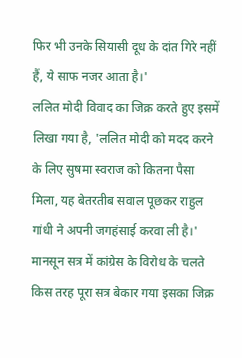फिर भी उनके सियासी दूध के दांत गिरे नहीं हैं, ये साफ नजर आता है।'
ललित मोदी विवाद का जिक्र करते हुए इसमें लिखा गया है, 'ललित मोदी को मदद करने के लिए सुषमा स्वराज को कितना पैसा मिला, यह बेतरतीब सवाल पूछकर राहुल गांधी ने अपनी जगहंसाई करवा ली है।'
मानसून सत्र में कांग्रेस के विरोध के चलते किस तरह पूरा सत्र बेकार गया इसका जिक्र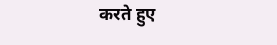करते हुए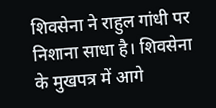शिवसेना ने राहुल गांधी पर निशाना साधा है। शिवसेना के मुखपत्र में आगे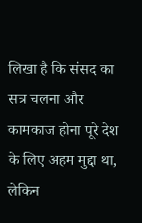लिखा है कि संसद का सत्र चलना और कामकाज होना पूरे देश के लिए अहम मुद्दा था, लेकिन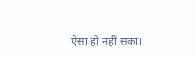ऐसा हो नहीं सका।